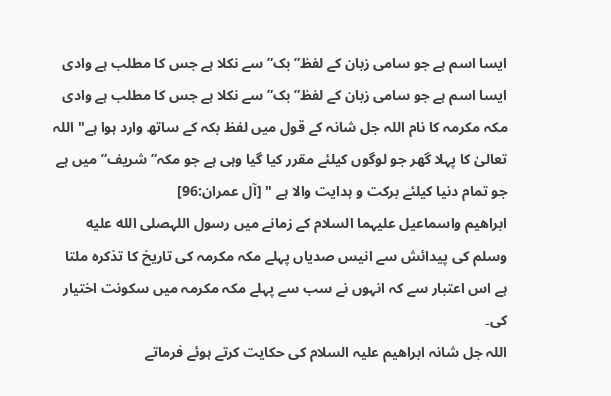ایسا اسم ہے جو سامی زبان کے لفظ”بک” سے نکلا ہے جس کا مطلب ہے وادی
ایسا اسم ہے جو سامی زبان کے لفظ”بک” سے نکلا ہے جس کا مطلب ہے وادی
مکہ مکرمہ کا نام اللہ جل شانہ کے قول میں لفظ بکہ کے ساتھ وارد ہوا ہے" اللہ تعالیٰ کا پہلا گھر جو لوگوں کیلئے مقرر کیا گیا وہی ہے جو مکہ”شریف”میں ہے جو تمام دنیا کیلئے برکت و ہدایت والا ہے " [آل عمران:96]
ابراھیم واسماعیل علیہما السلام کے زمانے میں رسول اللہصلى الله عليه وسلم کی پیدائش سے انیس صدیاں پہلے مکہ مکرمہ کی تاریخ کا تذکرہ ملتا ہے اس اعتبار سے کہ انہوں نے سب سے پہلے مکہ مکرمہ میں سکونت اختیار کی۔
اللہ جل شانہ ابراھیم علیہ السلام کی حکایت کرتے ہوئے فرماتے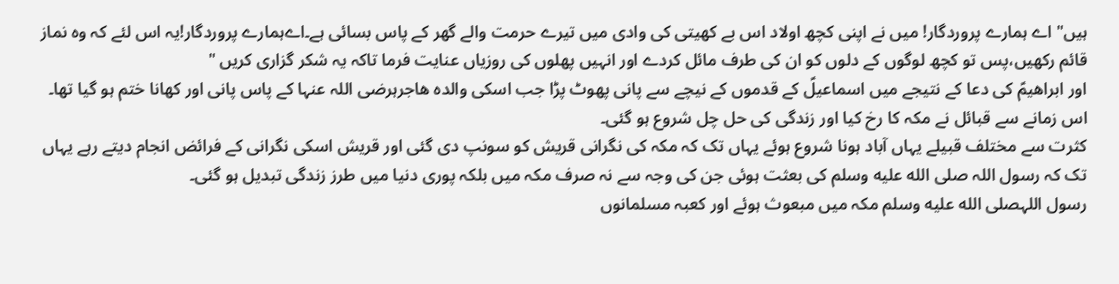ہیں" اے ہمارے پروردگار! میں نے اپنی کچھ اولاد اس بے کھیتی کی وادی میں تیرے حرمت والے گھر کے پاس بسائی ہے۔اےہمارے پروردگار!یہ اس لئے کہ وہ نماز قائم رکھیں،پس تو کچھ لوگوں کے دلوں کو ان کی طرف مائل کردے اور انہیں پھلوں کی روزیاں عنایت فرما تاکہ یہ شکر گزاری کریں "
اور ابراھیمؑ کی دعا کے نتیجے میں اسماعیلؑ کے قدموں کے نیچے سے پانی پھوٹ پڑا جب اسکی والدہ ھاجرہرضی اللہ عنہا کے پاس پانی اور کھانا ختم ہو گیا تھا۔ اس زمانے سے قبائل نے مکہ کا رخ کیا اور زندگی کی حل چل شروع ہو گئی۔
کثرت سے مختلف قبیلے یہاں آباد ہونا شروع ہوئے یہاں تک کہ مکہ کی نگرانی قریش کو سونپ دی گئی اور قریش اسکی نگرانی کے فرائض انجام دیتے رہے یہاں تک کہ رسول اللہ صلى الله عليه وسلم کی بعثت ہوئی جن کی وجہ سے نہ صرف مکہ میں بلکہ پوری دنیا میں طرز زندگی تبدیل ہو گئی۔
رسول اللہصلى الله عليه وسلم مکہ میں مبعوث ہوئے اور کعبہ مسلمانوں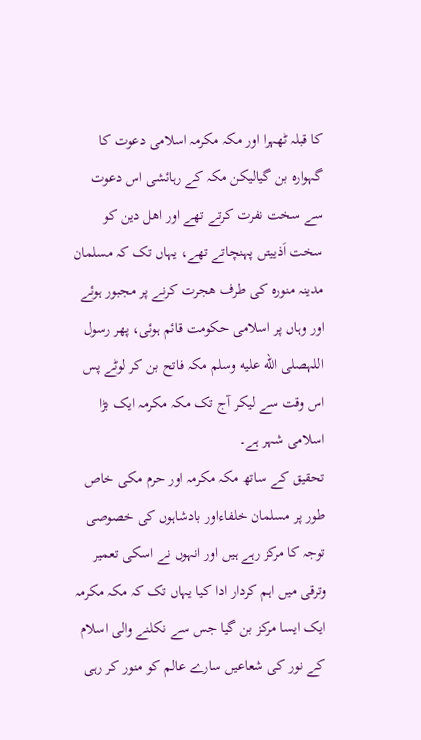کا قبلہ ٹھہرا اور مکہ مکرمہ اسلامی دعوت کا گہوارہ بن گیالیکن مکہ کے رہائشی اس دعوت سے سخت نفرت کرتے تھے اور اھل دین کو سخت اَذییتں پہنچاتے تھے، یہاں تک کہ مسلمان مدینہ منورہ کی طرف ھجرت کرنے پر مجبور ہوئے اور وہاں پر اسلامی حکومت قائم ہوئی، پھر رسول اللہصلى الله عليه وسلم مکہ فاتح بن کر لوٹے پس اس وقت سے لیکر آج تک مکہ مکرمہ ایک بڑا اسلامی شہر ہے۔
تحقیق کے ساتھ مکہ مکرمہ اور حرم مکی خاص طور پر مسلمان خلفاءاور بادشاہوں کی خصوصی توجہ کا مرکز رہے ہیں اور انہوں نے اسکی تعمیر وترقی میں اہم کردار ادا کیا یہاں تک کہ مکہ مکرمہ ایک ایسا مرکز بن گیا جس سے نکلنے والی اسلام کے نور کی شعاعیں سارے عالم کو منور کر رہی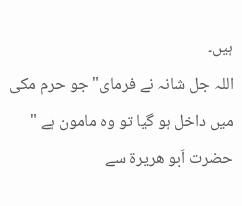ہیں۔
اللہ جل شانہ نے فرمای" جو حرم مکی میں داخل ہو گیا تو وہ مامون ہے "
حضرت اَبو ھریرۃ سے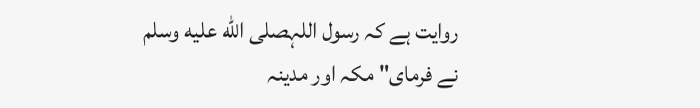روایت ہے کہ رسول اللہصلى الله عليه وسلم نے فرمای" مکہ اور مدینہ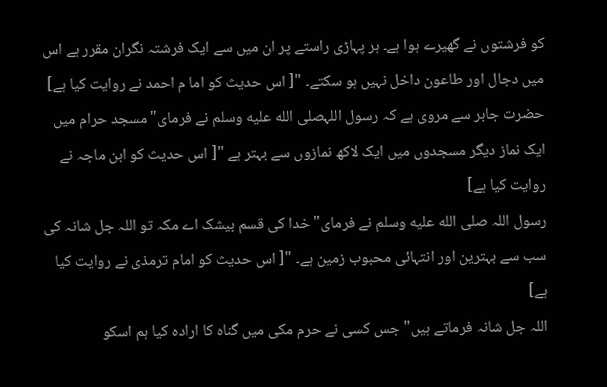کو فرشتوں نے گھیرے ہوا ہے۔ ہر پہاڑی راستے پر ان میں سے ایک فرشتہ نگران مقرر ہے اس میں دجال اور طاعون داخل نہیں ہو سکتے۔ "[ اس حديث کو اما م احمد نے روايت کيا ہے]
حضرت جابر سے مروی ہے کہ رسول اللہصلى الله عليه وسلم نے فرمای" مسجد حرام میں ایک نماز دیگر مسجدوں میں ایک لاکھ نمازوں سے بہتر ہے "[ اس حديث کو ابن ماجہ نے روايت کيا ہے]
رسول اللہ صلى الله عليه وسلم نے فرمای" خدا کی قسم بیشک اے مکہ تو اللہ جل شانہ کی سب سے بہترین اور انتہائی محبوب زمین ہے۔ "[ اس حديث کو امام ترمذی نے روايت کيا ہے]
اللہ جل شانہ فرماتے ہیں" جس کسی نے حرم مکی میں گناہ کا ارادہ کیا ہم اسکو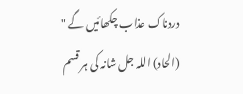دردناک عذاب چکھائیں گے " (الحاد) اللہ جل شانہ کی ہر قسم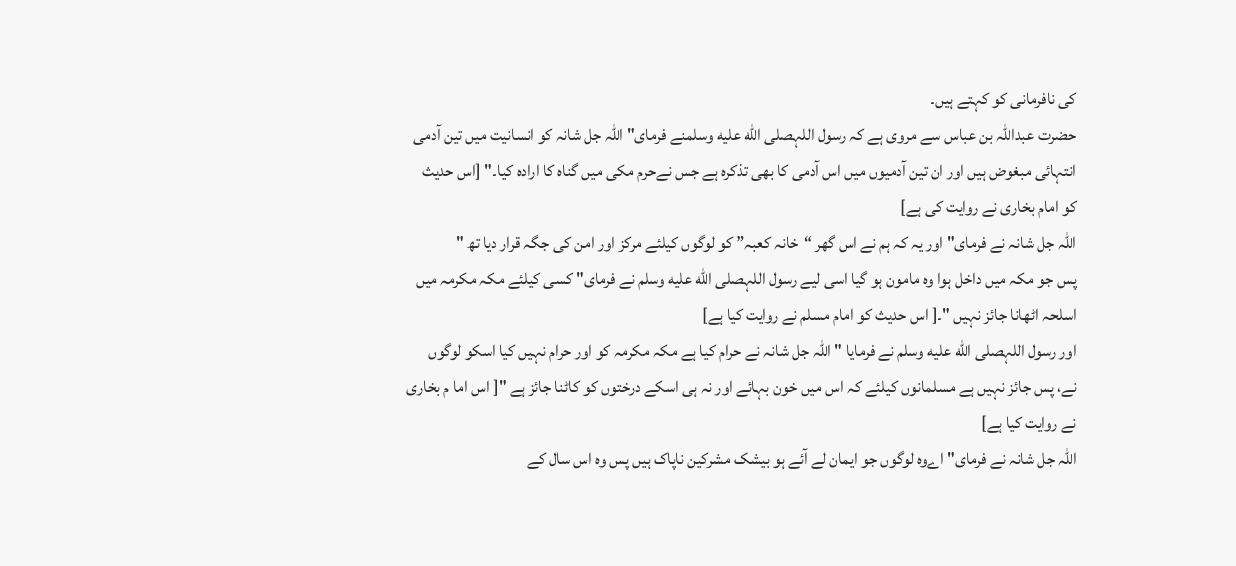کی نافرمانی کو کہتے ہیں۔
حضرت عبداللہ بن عباس سے مروی ہے کہ رسول اللہصلى الله عليه وسلمنے فرمای" اللہ جل شانہ کو انسانیت میں تین آدمی انتہائی مبغوض ہیں اور ان تین آدمیوں میں اس آدمی کا بھی تذکرہ ہے جس نےحرم مکی میں گناہ کا ارادہ کیا۔" [اس حديث کو امام بخاری نے روايت کی ہے]
اللہ جل شانہ نے فرمای" اور یہ کہ ہم نے اس گھر “خانہ کعبہ” کو لوگوں کیلئے مرکز اور امن کی جگہ قرار دیا تھ "
پس جو مکہ میں داخل ہوا وہ مامون ہو گیا اسی لیے رسول اللہصلى الله عليه وسلم نے فرمای" کسی کیلئے مکہ مکرمہ میں اسلحہ اٹھانا جائز نہیں "۔[ اس حديث کو امام مسلم نے روايت کيا ہے]
اور رسول اللہصلى الله عليه وسلم نے فرمایا " اللہ جل شانہ نے حرام کیا ہے مکہ مکرمہ کو اور حرام نہیں کیا اسکو لوگوں نے، پس جائز نہیں ہے مسلمانوں کیلئے کہ اس میں خون بہائے اور نہ ہی اسکے درختوں کو کاٹنا جائز ہے "[ اس اما م بخاری نے روايت کيا ہے]
اللہ جل شانہ نے فرمای" اےوہ لوگوں جو ایمان لے آئے ہو بیشک مشرکین ناپاک ہیں پس وہ اس سال کے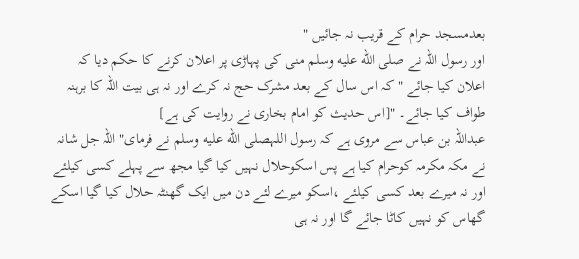بعدمسجد حرام کے قریب نہ جائیں "
اور رسول اللہ نے صلى الله عليه وسلم منی کی پہاڑی پر اعلان کرنے کا حکم دیا کہ اعلان کیا جائے " کہ اس سال کے بعد مشرک حج نہ کرے اور نہ ہی بیت اللہ کا برہنہ طواف کیا جائے۔ "[اس حديث کو امام بخاری نے روايت کی ہے]
عبداللہ بن عباس سے مروی ہے کہ رسول اللہصلى الله عليه وسلم نے فرمای" اللہ جل شانہ نے مکہ مکرمہ کوحرام کیا ہے پس اسکوحلال نہیں کیا گیا مجھ سے پہلے کسی کیلئے اور نہ میرے بعد کسی کیلئے ،اسکو میرے لئے دن میں ایک گھنٹہ حلال کیا گیا اسکے گھاس کو نہیں کاٹا جائے گا اور نہ ہی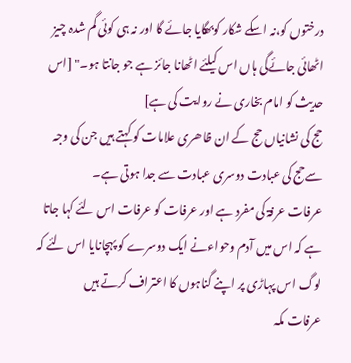درختوں کو،نہ اسکے شکار کوبھگایا جائے گا اور نہ ہی کوئی گم شدہ چیز اٹھائی جائےگی ہاں اس کیلئے اٹھانا جائز ہے جو جانتا ہو۔" [اس حديث کو امام بخاری نے روايت کی ہے]
حج کی نشانیاں حج کے ان ظاھری علامات کو کہتے ہیں جن کی وجہ سےحج کی عبادت دوسری عبادت سے جدا ہوتی ہے۔
عرفات عرفۃ کی مفرد ہے اور عرفات کو عرفات اس لئے کہا جاتا ہے کہ اس میں آدم وحواءنے ایک دوسرے کو پہچانایا اس لئے کہ لوگ اس پہاڑی پر اپنے گناہوں کا اعتراف کرتے ہیں
عرفات مکہ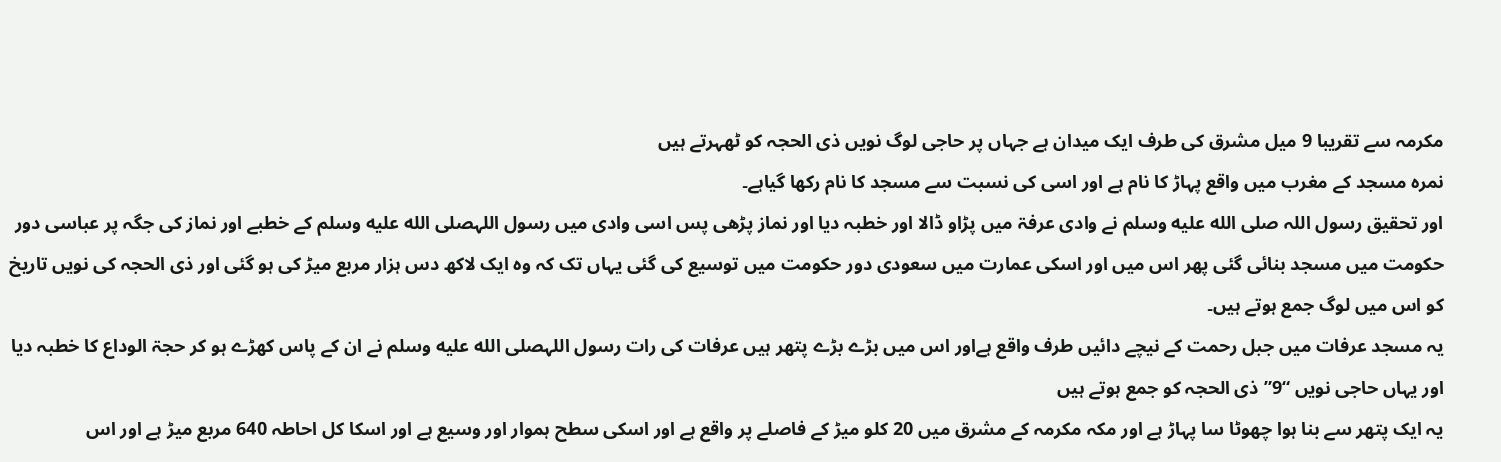مکرمہ سے تقریبا 9 میل مشرق کی طرف ایک میدان ہے جہاں پر حاجی لوگ نویں ذی الحجہ کو ٹھہرتے ہیں
نمرہ مسجد کے مغرب میں واقع پہاڑ کا نام ہے اور اسی کی نسبت سے مسجد کا نام رکھا گیاہے۔
اور تحقیق رسول اللہ صلى الله عليه وسلم نے وادی عرفۃ میں پڑاو ڈالا اور خطبہ دیا اور نماز پڑھی پس اسی وادی میں رسول اللہصلى الله عليه وسلم کے خطبے اور نماز کی جگہ پر عباسی دور حکومت میں مسجد بنائی گئی پھر اس میں اور اسکی عمارت میں سعودی دور حکومت میں توسیع کی گئی یہاں تک کہ وہ ایک لاکھ دس ہزار مربع میڑ کی ہو گئی اور ذی الحجہ کی نویں تاریخ کو اس میں لوگ جمع ہوتے ہیں۔
یہ مسجد عرفات میں جبل رحمت کے نیچے دائیں طرف واقع ہےاور اس میں بڑے بڑے پتھر ہیں عرفات کی رات رسول اللہصلى الله عليه وسلم نے ان کے پاس کھڑے ہو کر حجۃ الوداع کا خطبہ دیا اور یہاں حاجی نویں “9”ذی الحجہ کو جمع ہوتے ہیں
یہ ایک پتھر سے بنا ہوا چھوٹا سا پہاڑ ہے اور مکہ مکرمہ کے مشرق میں 20 کلو میڑ کے فاصلے پر واقع ہے اور اسکی سطح ہموار اور وسیع ہے اور اسکا کل احاطہ 640 مربع میڑ ہے اور اس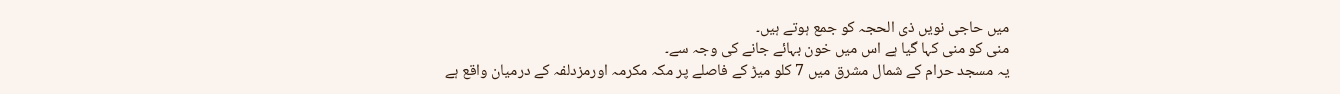میں حاجی نویں ذی الحجہ کو جمع ہوتے ہیں۔
منی کو منی کہا گیا ہے اس میں خون بہائے جانے کی وجہ سے۔
یہ مسجد حرام کے شمال مشرق میں 7 کلو میڑ کے فاصلے پر مکہ مکرمہ اورمزدلفہ کے درمیان واقع ہے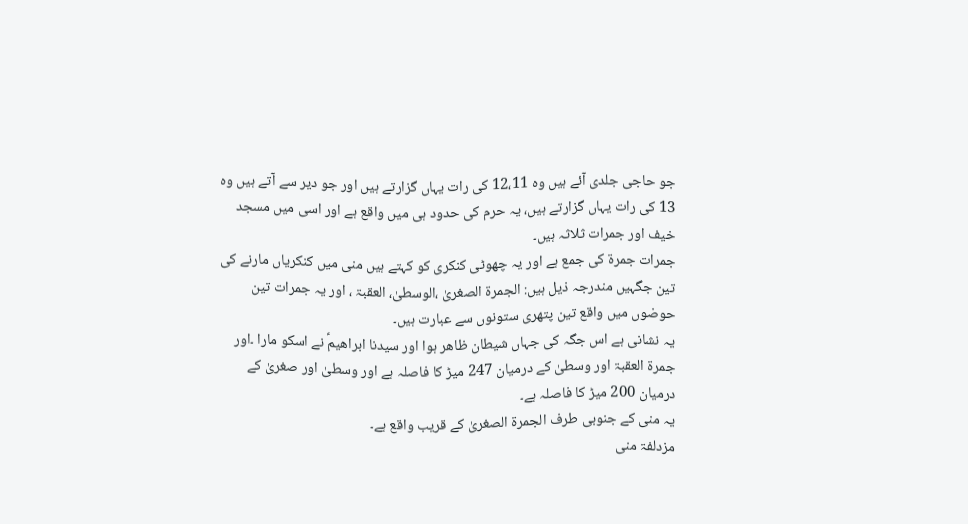جو حاجی جلدی آئے ہیں وہ 12،11 کی رات یہاں گزارتے ہیں اور جو دیر سے آتے ہیں وہ 13 کی رات یہاں گزارتے ہیں، یہ حرم کی حدود ہی میں واقع ہے اور اسی میں مسجد خیف اور جمرات ثلاثہ ہیں۔
جمرات جمرۃ کی جمع ہے اور یہ چھوٹی کنکری کو کہتے ہیں منی میں کنکریاں مارنے کی تین جگہیں مندرجہ ذیل ہیں: الجمرۃ الصغریٰ ،الوسطیٰ، العقبۃ ، اور یہ جمرات تین حوضوں میں واقع تین پتھری ستونوں سے عبارت ہیں۔
یہ نشانی ہے اس جگہ کی جہاں شیطان ظاھر ہوا اور سیدنا ابراھیمؑ نے اسکو مارا ۔اور جمرۃ العقبۃ اور وسطیٰ کے درمیان 247 میڑ کا فاصلہ ہے اور وسطیٰ اور صغریٰ کے درمیان 200 میڑ کا فاصلہ ہے۔
یہ منی کے جنوبی طرف الجمرۃ الصغریٰ کے قریب واقع ہے۔
مزدلفۃ منی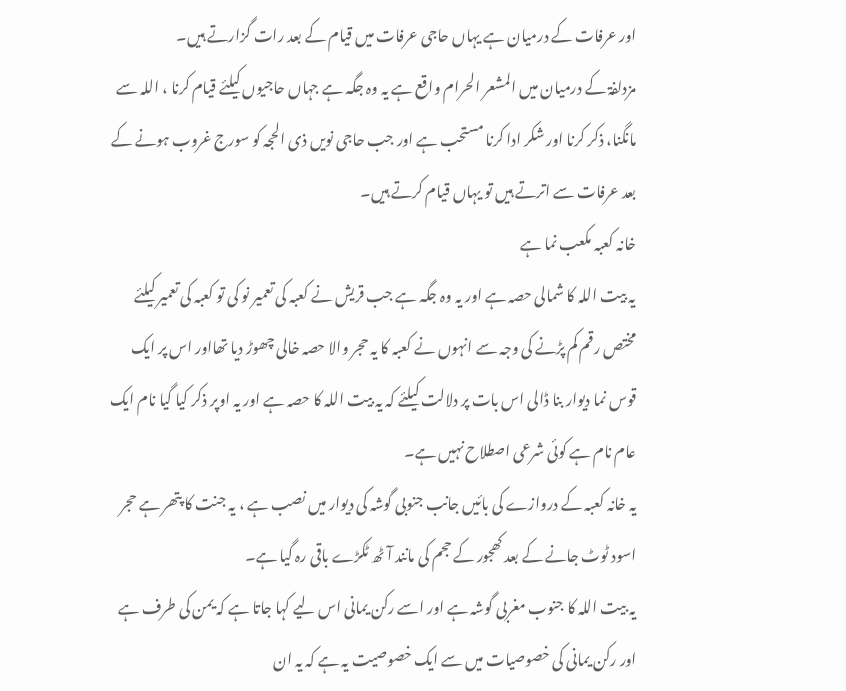اور عرفات کے درمیان ہے یہاں حاجی عرفات میں قیام کے بعد رات گزارتے ہیں۔
مزدلفۃ کے درمیان میں المشعر الحرام واقع ہے یہ وہ جگہ ہے جہاں حاجیوں کیلئے قیام کرنا ، اللہ سے مانگنا، ذکر کرنا اور شکر ادا کرنا مستحب ہے اور جب حاجی نویں ذی الحجہ کو سورج غروب ہونے کے بعد عرفات سے اترتے ہیں تو یہاں قیام کرتے ہیں۔
خانہ کعبہ مکعب نما ہے
یہ بیت اللہ کا شمالی حصہ ہے اور یہ وہ جگہ ہے جب قریش نے کعبہ کی تعمیر نو کی تو کعبہ کی تعمیر کیلئے مختص رقم کم پڑنے کی وجہ سے انہوں نے کعبہ کا یہ حجر والا حصہ خالی چھوڑ دیا تھااور اس پر ایک قوس نما دیوار بنا ڈالی اس بات پر دلالت کیلئے کہ یہ بیت اللہ کا حصہ ہے اور یہ اوپر ذکر کیا گیا نام ایک عام نام ہے کوئی شرعی اصطلاح نہیں ہے۔
یہ خانہ کعبہ کے دروازے کی بائیں جانب جنوبی گوشہ کی دیوار میں نصب ہے ، یہ جنت کا پتھر ہے حجر اسود ٹوٹ جانے کے بعد کھجور کے حجم کی مانند آٹھ ٹکڑے باقی رہ گیا ہے۔
یہ بیت اللہ کا جنوب مغربی گوشہ ہے اور اسے رکن یمانی اس لیے کہا جاتا ہے کہ یمن کی طرف ہے اور رکن یمانی کی خصوصیات میں سے ایک خصوصیت یہ ہے کہ یہ ان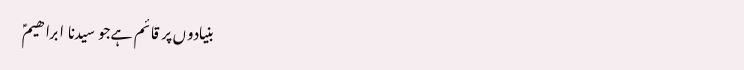بنیادوں پر قائم ہےجو سیدنا ابراھیمؑ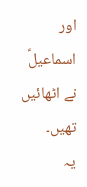اور اسماعیلؑ نے اٹھائیں تھیں۔
یہ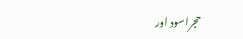حجراسود اور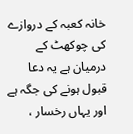خانہ کعبہ کے دروازے کی چوکھٹ کے درمیان ہے یہ دعا قبول ہونے کی جگہ ہے اور یہاں رخسار ،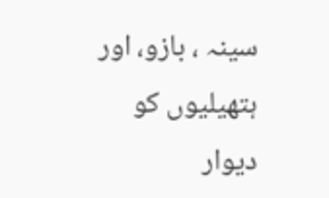سینہ ، بازو، اور ہتھیلیوں کو دیوار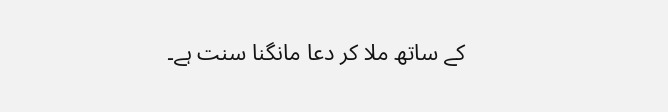کے ساتھ ملا کر دعا مانگنا سنت ہے۔